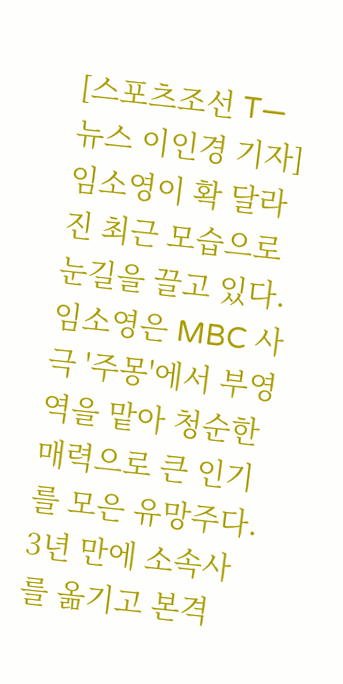[스포츠조선 T―뉴스 이인경 기자] 임소영이 확 달라진 최근 모습으로 눈길을 끌고 있다. 임소영은 MBC 사극 '주몽'에서 부영 역을 맡아 청순한 매력으로 큰 인기를 모은 유망주다. 3년 만에 소속사를 옮기고 본격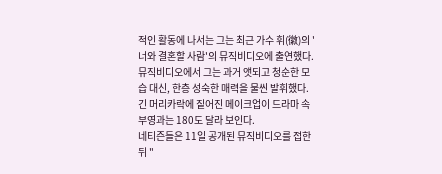적인 활동에 나서는 그는 최근 가수 휘(徽)의 '너와 결혼할 사람'의 뮤직비디오에 출연했다. 뮤직비디오에서 그는 과거 앳되고 청순한 모습 대신, 한층 성숙한 매력을 물씬 발휘했다. 긴 머리카락에 짙어진 메이크업이 드라마 속 부영과는 180도 달라 보인다.
네티즌들은 11일 공개된 뮤직비디오를 접한 뒤 "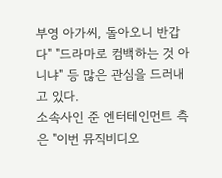부영 아가씨, 돌아오니 반갑다" "드라마로 컴백하는 것 아니냐" 등 많은 관심을 드러내고 있다.
소속사인 준 엔터테인먼트 측은 "이번 뮤직비디오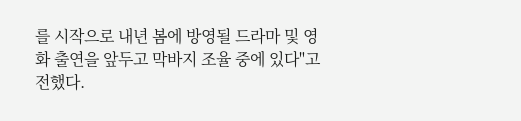를 시작으로 내년 봄에 방영될 드라마 및 영화 출연을 앞두고 막바지 조율 중에 있다"고 전했다.